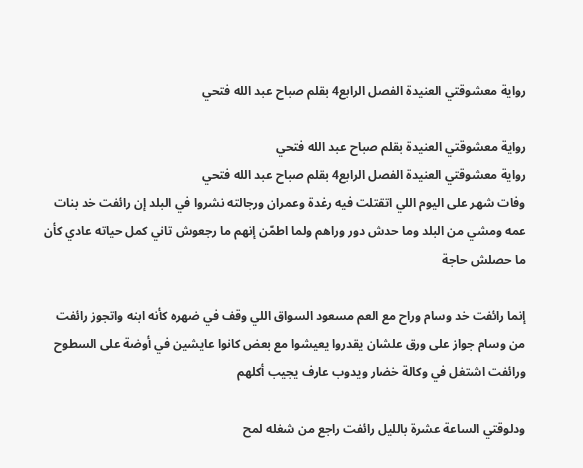رواية معشوقتي العنيدة الفصل الرابع4 بقلم صباح عبد الله فتحي

رواية معشوقتي العنيدة بقلم صباح عبد الله فتحي
رواية معشوقتي العنيدة الفصل الرابع4 بقلم صباح عبد الله فتحي
وفات شهر على اليوم اللي اتقتلت فيه رغدة وعمران ورجالته نشروا في البلد إن رائفت خد بنات عمه ومشي من البلد وما حدش دور وراهم ولما اطمّن إنهم ما رجعوش تاني كمل حياته عادي كأن ما حصلش حاجة

إنما رائفت خد وسام وراح مع العم مسعود السواق اللي وقف في ضهره كأنه ابنه واتجوز رائفت من وسام جواز على ورق علشان يقدروا يعيشوا مع بعض كانوا عايشين في أوضة على السطوح ورائفت اشتغل في وكالة خضار ويدوب عارف يجيب أكلهم

ودلوقتي الساعة عشرة بالليل رائفت راجع من شغله لمح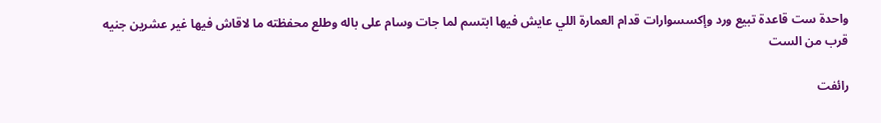واحدة ست قاعدة تبيع ورد وإكسسوارات قدام العمارة اللي عايش فيها ابتسم لما جات وسام على باله وطلع محفظته ما لاقاش فيها غير عشرين جنيه قرب من الست

رائفت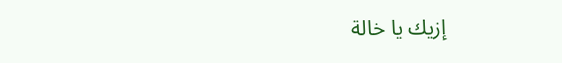إزيك يا خالة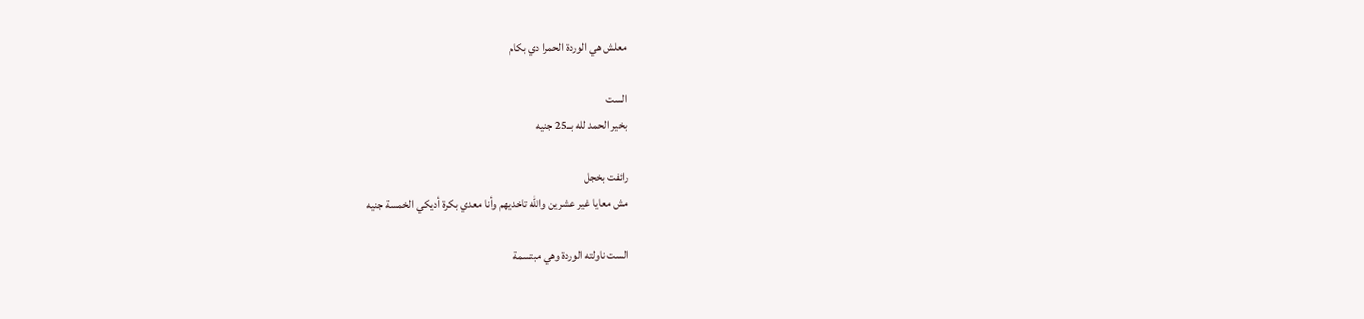معلش هي الوردة الحمرا دي بكام

الست
بخير الحمد لله بــ25 جنيه

رائفت بخجل
مش معايا غير عشرين والله تاخديهم وأنا معدي بكرة أديكي الخمسة جنيه

الست ناولته الوردة وهي مبتسمة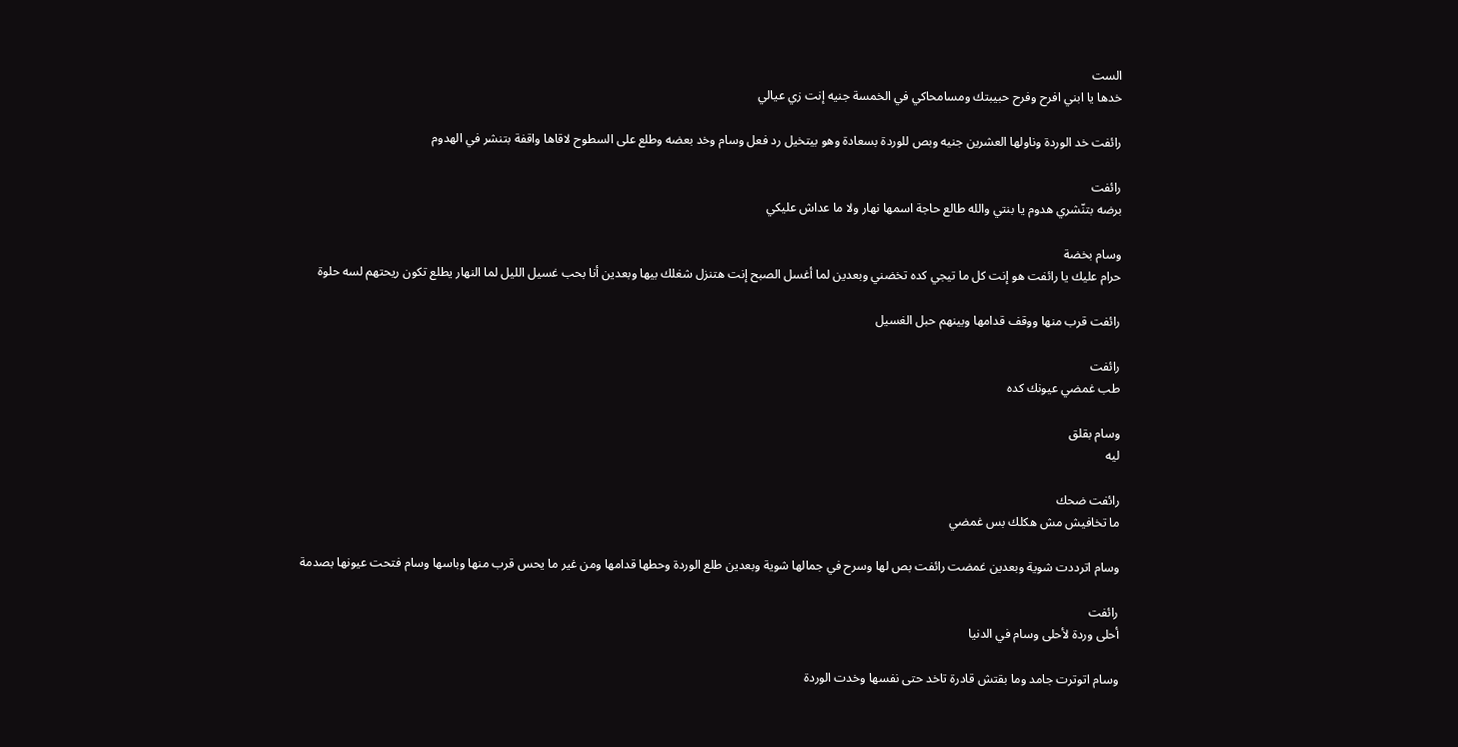الست
خدها يا ابني افرح وفرح حبيبتك ومسامحاكي في الخمسة جنيه إنت زي عيالي

رائفت خد الوردة وناولها العشرين جنيه وبص للوردة بسعادة وهو بيتخيل رد فعل وسام وخد بعضه وطلع على السطوح لاقاها واقفة بتنشر في الهدوم

رائفت
برضه بتنّشري هدوم يا بنتي والله طالع حاجة اسمها نهار ولا ما عداش عليكي

وسام بخضة
حرام عليك يا رائفت هو إنت كل ما تيجي كده تخضني وبعدين لما أغسل الصبح إنت هتنزل شغلك بيها وبعدين أنا بحب غسيل الليل لما النهار يطلع تكون ريحتهم لسه حلوة

رائفت قرب منها ووقف قدامها وبينهم حبل الغسيل

رائفت
طب غمضي عيونك كده

وسام بقلق
ليه

رائفت ضحك
ما تخافيش مش هكلك بس غمضي

وسام اترددت شوية وبعدين غمضت رائفت بص لها وسرح في جمالها شوية وبعدين طلع الوردة وحطها قدامها ومن غير ما يحس قرب منها وباسها وسام فتحت عيونها بصدمة

رائفت
أحلى وردة لأحلى وسام في الدنيا

وسام اتوترت جامد وما بقتش قادرة تاخد حتى نفسها وخدت الوردة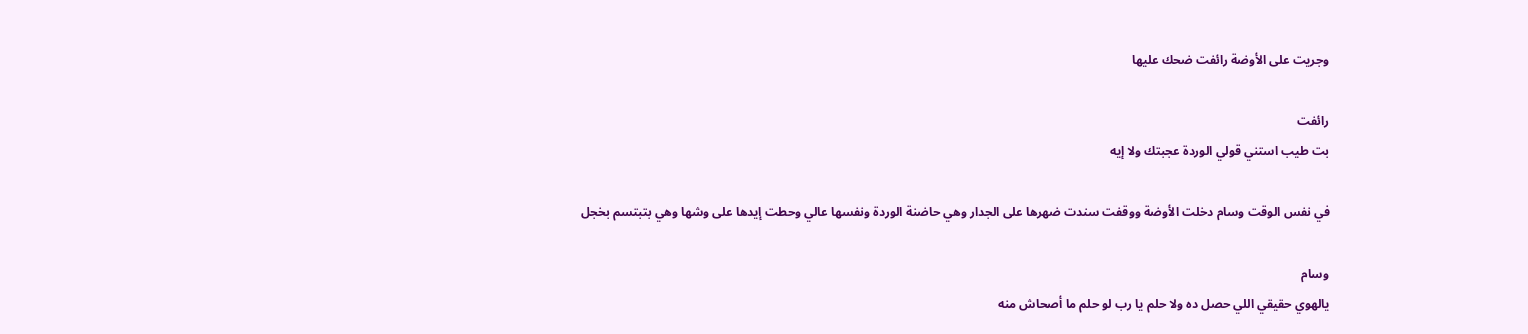وجريت على الأوضة رائفت ضحك عليها

رائفت
بت طيب استني قولي الوردة عجبتك ولا إيه

في نفس الوقت وسام دخلت الأوضة ووقفت سندت ضهرها على الجدار وهي حاضنة الوردة ونفسها عالي وحطت إيدها على وشها وهي بتبتسم بخجل

وسام
يالهوي حقيقي اللي حصل ده ولا حلم يا رب لو حلم ما أصحاش منه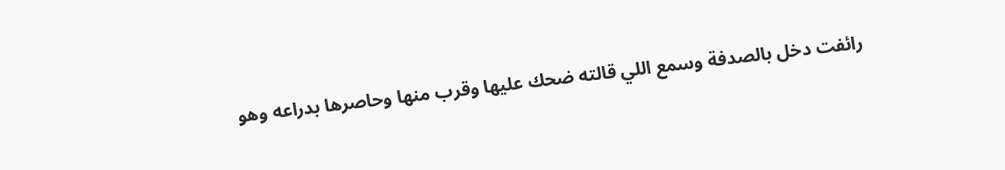رائفت دخل بالصدفة وسمع اللي قالته ضحك عليها وقرب منها وحاصرها بدراعه وهو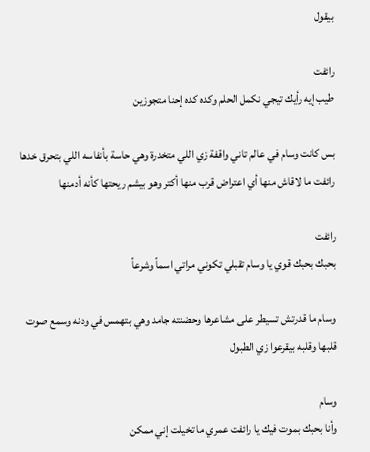بيقول

رائفت
طيب إيه رأيك تيجي نكمل الحلم وكده كده إحنا متجوزين

بس كانت وسام في عالم تاني واقفة زي اللي متخدرة وهي حاسة بأنفاسه اللي بتحرق خدها رائفت ما لاقاش منها أي اعتراض قرب منها أكتر وهو بيشم ريحتها كأنه أدمنها

رائفت
بحبك بحبك قوي يا وسام تقبلي تكوني مراتي اسماً وشرعاً

وسام ما قدرتش تسيطر على مشاعرها وحضنته جامد وهي بتهمس في ودنه وسمع صوت قلبها وقلبه بيقرعوا زي الطبول

وسام
وأنا بحبك بموت فيك يا رائفت عمري ما تخيلت إني ممكن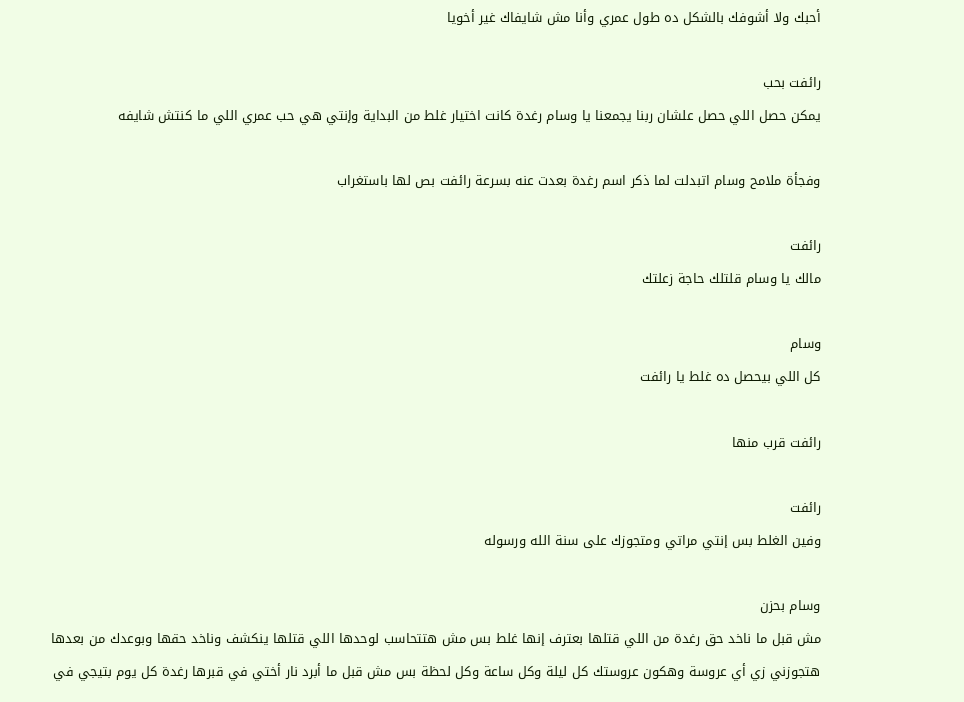أحبك ولا أشوفك بالشكل ده طول عمري وأنا مش شايفاك غير أخويا

رائفت بحب
يمكن حصل اللي حصل علشان ربنا يجمعنا يا وسام رغدة كانت اختيار غلط من البداية وإنتي هي حب عمري اللي ما كنتش شايفه

وفجأة ملامح وسام اتبدلت لما ذكر اسم رغدة بعدت عنه بسرعة رائفت بص لها باستغراب

رائفت
مالك يا وسام قلتلك حاجة زعلتك

وسام
كل اللي بيحصل ده غلط يا رائفت

رائفت قرب منها

رائفت
وفين الغلط بس إنتي مراتي ومتجوزك على سنة الله ورسوله

وسام بحزن
مش قبل ما ناخد حق رغدة من اللي قتلها بعترف إنها غلط بس مش هتتحاسب لوحدها اللي قتلها ينكشف وناخد حقها وبوعدك من بعدها هتجوزني زي أي عروسة وهكون عروستك كل ليلة وكل ساعة وكل لحظة بس مش قبل ما أبرد نار أختي في قبرها رغدة كل يوم بتيجي في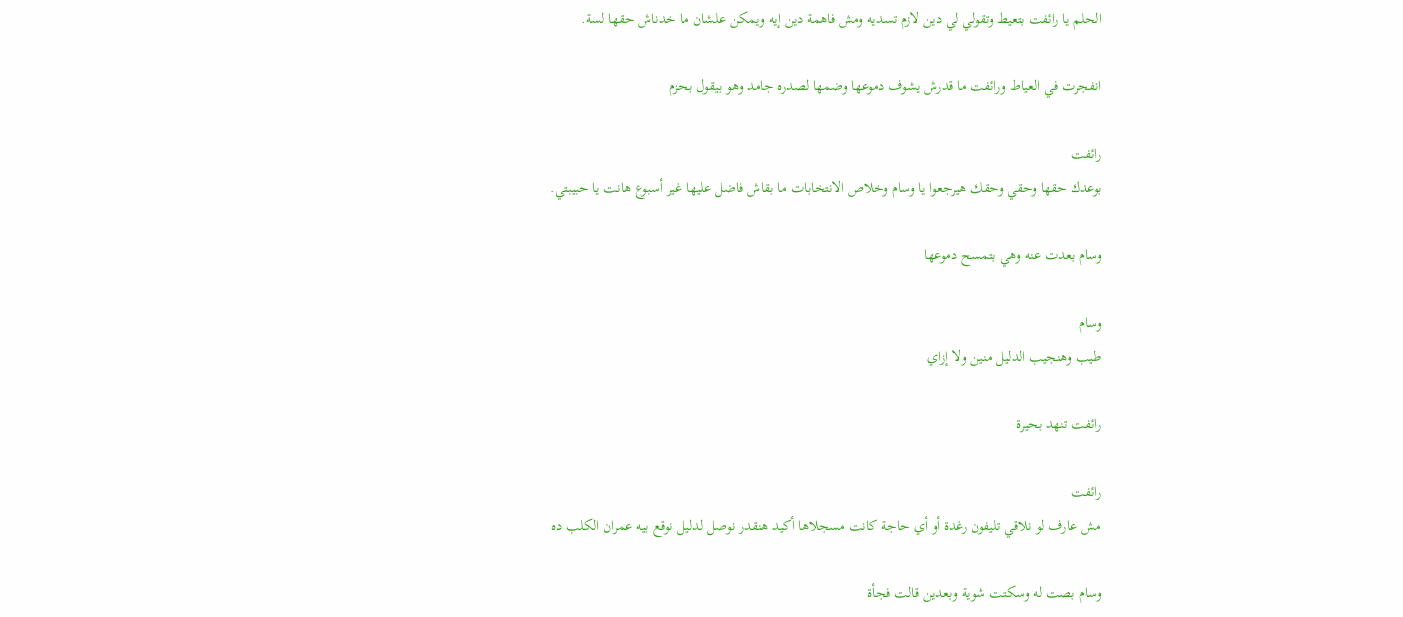الحلم يا رائفت بتعيط وتقولي لي دين لازم تسديه ومش فاهمة دين إيه ويمكن علشان ما خدناش حقها لسة.

انفجرت في العياط ورائفت ما قدرش يشوف دموعها وضمها لصدره جامد وهو بيقول بحزم

رائفت
بوعدك حقها وحقي وحقك هيرجعوا يا وسام وخلاص الانتخابات ما بقاش فاضل عليها غير أسبوع هانت يا حبيبتي.

وسام بعدت عنه وهي بتمسح دموعها

وسام
طيب وهنجيب الدليل منين ولا إزاي

رائفت تنهد بحيرة

رائفت
مش عارف لو نلاقي تليفون رغدة أو أي حاجة كانت مسجلاها أكيد هنقدر نوصل لدليل نوقع بيه عمران الكلب ده

وسام بصت له وسكتت شوية وبعدين قالت فجأة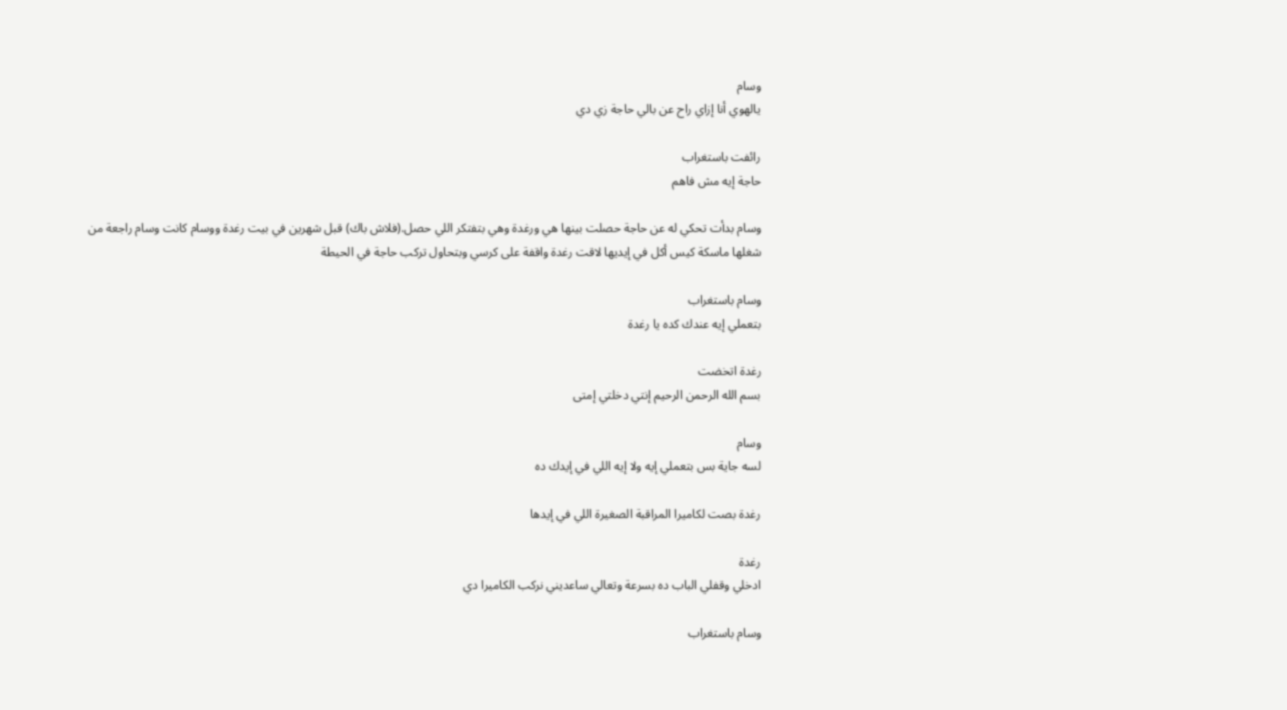وسام
يالهوي أنا إزاي راح عن بالي حاجة زي دي

رائفت باستغراب
حاجة إيه مش فاهم

وسام بدأت تحكي له عن حاجة حصلت بينها هي ورغدة وهي بتفتكر اللي حصل.(فلاش باك) قبل شهرين في بيت رغدة ووسام كانت وسام راجعة من شغلها ماسكة كيس أكل في إيديها لاقت رغدة واقفة على كرسي وبتحاول تركب حاجة في الحيطة

وسام باستغراب
بتعملي إيه عندك كده يا رغدة

رغدة اتخضت
بسم الله الرحمن الرحيم إنتي دخلتي إمتى

وسام
لسه جاية بس بتعملي إيه ولا إيه اللي في إيدك ده

رغدة بصت لكاميرا المراقبة الصغيرة اللي في إيدها

رغدة
ادخلي وقفلي الباب ده بسرعة وتعالي ساعديني نركب الكاميرا دي

وسام باستغراب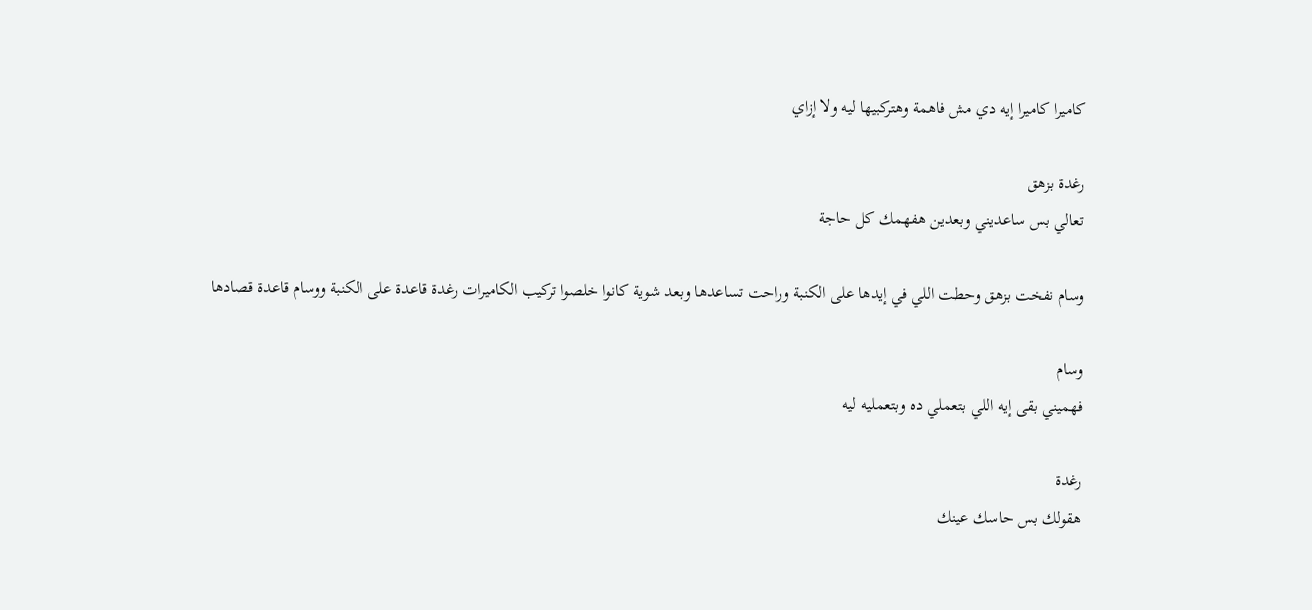كاميرا كاميرا إيه دي مش فاهمة وهتركبيها ليه ولا إزاي

رغدة بزهق
تعالي بس ساعديني وبعدين هفهمك كل حاجة

وسام نفخت بزهق وحطت اللي في إيدها على الكنبة وراحت تساعدها وبعد شوية كانوا خلصوا تركيب الكاميرات رغدة قاعدة على الكنبة ووسام قاعدة قصادها

وسام
فهميني بقى إيه اللي بتعملي ده وبتعمليه ليه

رغدة
هقولك بس حاسك عينك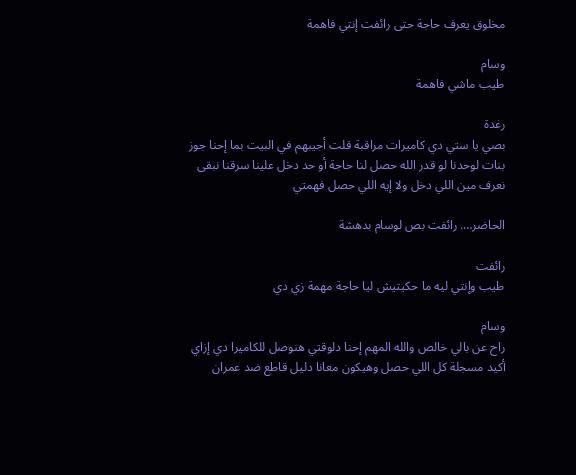مخلوق يعرف حاجة حتى رائفت إنتي فاهمة

وسام
طيب ماشي فاهمة

رغدة
بصي يا ستي دي كاميرات مراقبة قلت أجيبهم في البيت بما إحنا جوز بنات لوحدنا لو قدر الله حصل لنا حاجة أو حد دخل علينا سرقنا نبقى نعرف مين اللي دخل ولا إيه اللي حصل فهمتي

الحاضر…. رائفت بص لوسام بدهشة

رائفت
طيب وإنتي ليه ما حكيتيش ليا حاجة مهمة زي دي

وسام
راح عن بالي خالص والله المهم إحنا دلوقتي هنوصل للكاميرا دي إزاي أكيد مسجلة كل اللي حصل وهيكون معانا دليل قاطع ضد عمران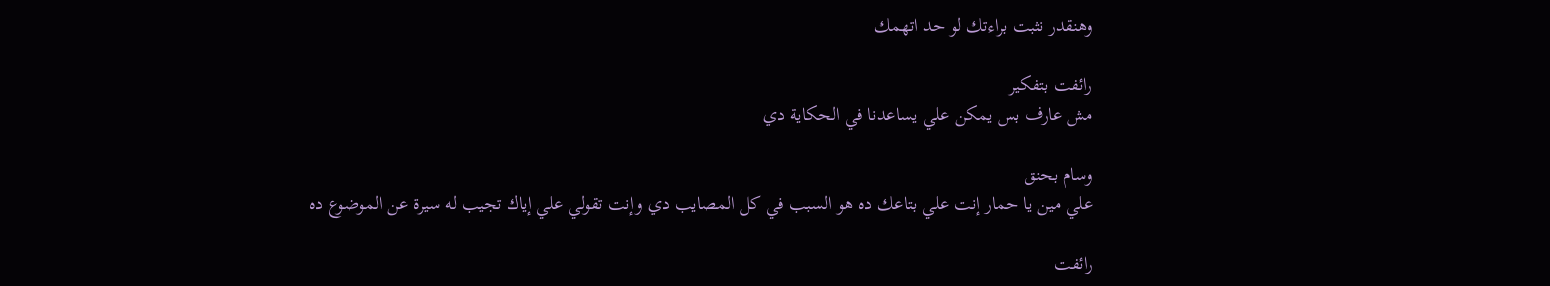وهنقدر نثبت براءتك لو حد اتهمك

رائفت بتفكير
مش عارف بس يمكن علي يساعدنا في الحكاية دي

وسام بحنق
علي مين يا حمار إنت علي بتاعك ده هو السبب في كل المصايب دي وإنت تقولي علي إياك تجيب له سيرة عن الموضوع ده

رائفت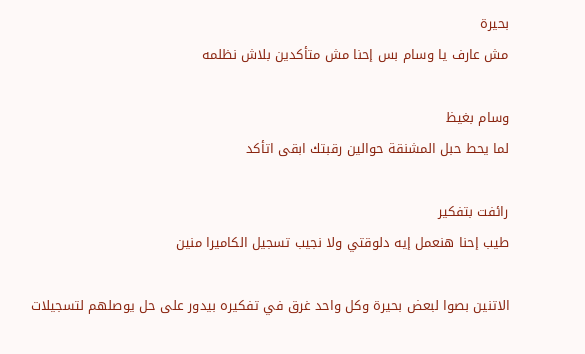بحيرة
مش عارف يا وسام بس إحنا مش متأكدين بلاش نظلمه

وسام بغيظ
لما يحط حبل المشنقة حوالين رقبتك ابقى اتأكد

رائفت بتفكير
طيب إحنا هنعمل إيه دلوقتي ولا نجيب تسجيل الكاميرا منين

الاتنين بصوا لبعض بحيرة وكل واحد غرق في تفكيره بيدور على حل يوصلهم لتسجيلات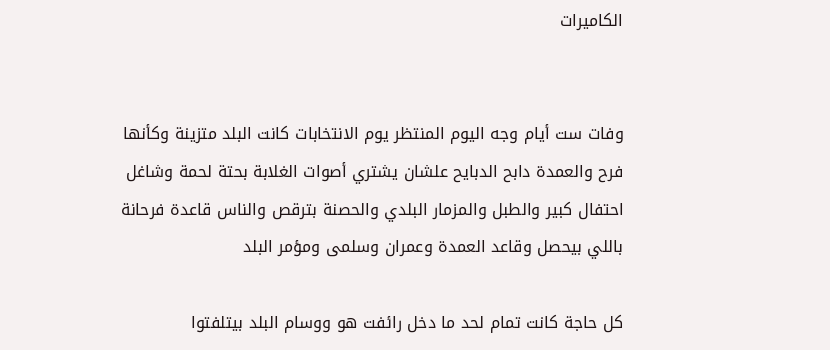الكاميرات


وفات ست أيام وجه اليوم المنتظر يوم الانتخابات كانت البلد متزينة وكأنها فرح والعمدة دابح الدبايح علشان يشتري أصوات الغلابة بحتة لحمة وشاغل احتفال كبير والطبل والمزمار البلدي والحصنة بترقص والناس قاعدة فرحانة باللي بيحصل وقاعد العمدة وعمران وسلمى ومؤمر البلد

كل حاجة كانت تمام لحد ما دخل رائفت هو ووسام البلد بيتلفتوا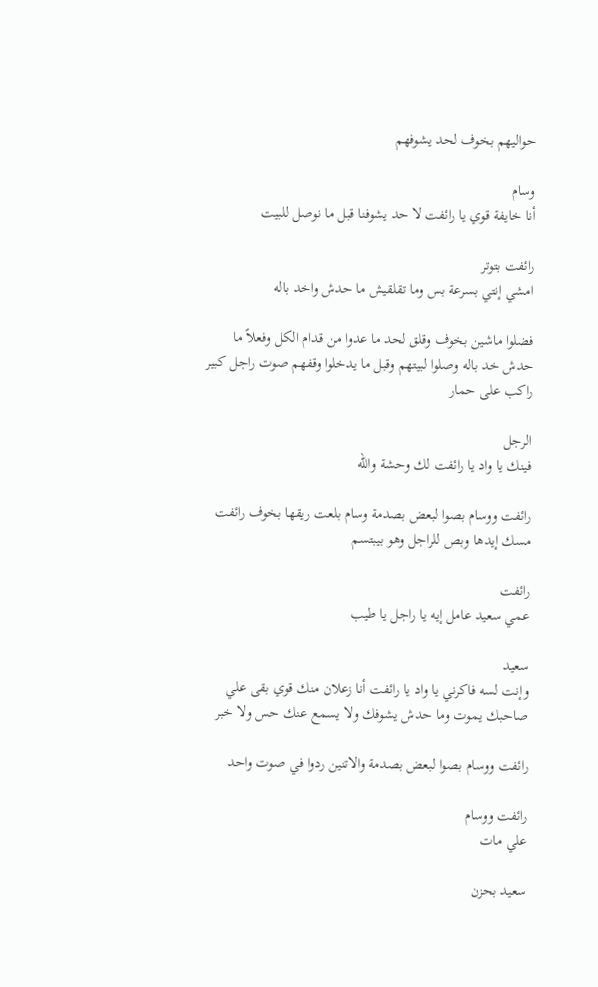حواليهم بخوف لحد يشوفهم

وسام
أنا خايفة قوي يا رائفت لا حد يشوفنا قبل ما نوصل للبيت

رائفت بتوتر
امشي إنتي بسرعة بس وما تقلقيش ما حدش واخد باله

فضلوا ماشين بخوف وقلق لحد ما عدوا من قدام الكل وفعلاً ما حدش خد باله وصلوا لبيتهم وقبل ما يدخلوا وقفهم صوت راجل كبير راكب على حمار

الرجل
فينك يا واد يا رائفت لك وحشة والله

رائفت ووسام بصوا لبعض بصدمة وسام بلعت ريقها بخوف رائفت مسك إيدها وبص للراجل وهو بيبتسم

رائفت
عمي سعيد عامل إيه يا راجل يا طيب

سعيد
وإنت لسه فاكرني يا واد يا رائفت أنا زعلان منك قوي بقى علي صاحبك يموت وما حدش يشوفك ولا يسمع عنك حس ولا خبر

رائفت ووسام بصوا لبعض بصدمة والاتنين ردوا في صوت واحد

رائفت ووسام
علي مات

سعيد بحزن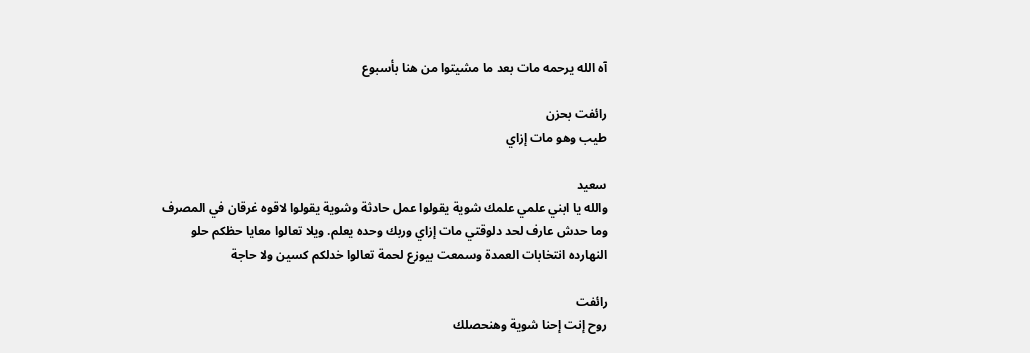آه الله يرحمه مات بعد ما مشيتوا من هنا بأسبوع

رائفت بحزن
طيب وهو مات إزاي

سعيد
والله يا ابني علمي علمك شوية يقولوا عمل حادثة وشوية يقولوا لاقوه غرقان في المصرف وما حدش عارف لحد دلوقتي مات إزاي وربك وحده يعلم. ويلا تعالوا معايا حظكم حلو النهارده انتخابات العمدة وسمعت بيوزع لحمة تعالوا خدلكم كسين ولا حاجة

رائفت
روح إنت إحنا شوية وهنحصلك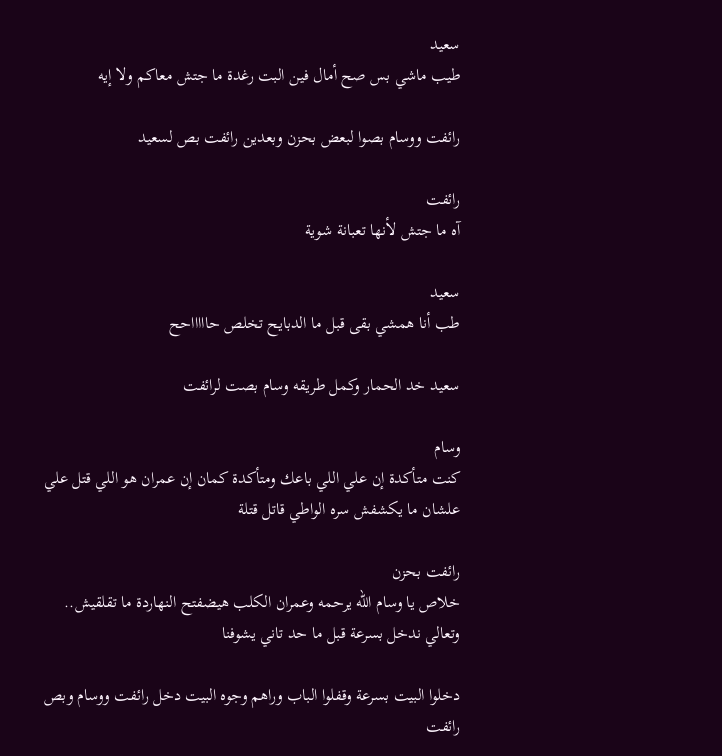سعيد
طيب ماشي بس صح أمال فين البت رغدة ما جتش معاكم ولا إيه

رائفت ووسام بصوا لبعض بحزن وبعدين رائفت بص لسعيد

رائفت
آه ما جتش لأنها تعبانة شوية

سعيد
طب أنا همشي بقى قبل ما الدبايح تخلص حاااااحح

سعيد خد الحمار وكمل طريقه وسام بصت لرائفت

وسام
كنت متأكدة إن علي اللي باعك ومتأكدة كمان إن عمران هو اللي قتل علي علشان ما يكشفش سره الواطي قاتل قتلة

رائفت بحزن
خلاص يا وسام الله يرحمه وعمران الكلب هيضفتح النهاردة ما تقلقيش.. وتعالي ندخل بسرعة قبل ما حد تاني يشوفنا

دخلوا البيت بسرعة وقفلوا الباب وراهم وجوه البيت دخل رائفت ووسام وبص رائفت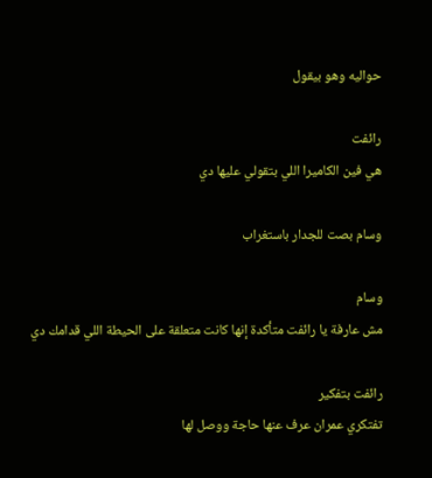حواليه وهو بيقول

رائفت
هي فين الكاميرا اللي بتقولي عليها دي

وسام بصت للجدار باستغراب

وسام
مش عارفة يا رائفت متأكدة إنها كانت متعلقة على الحيطة اللي قدامك دي

رائفت بتفكير
تفتكري عمران عرف عنها حاجة ووصل لها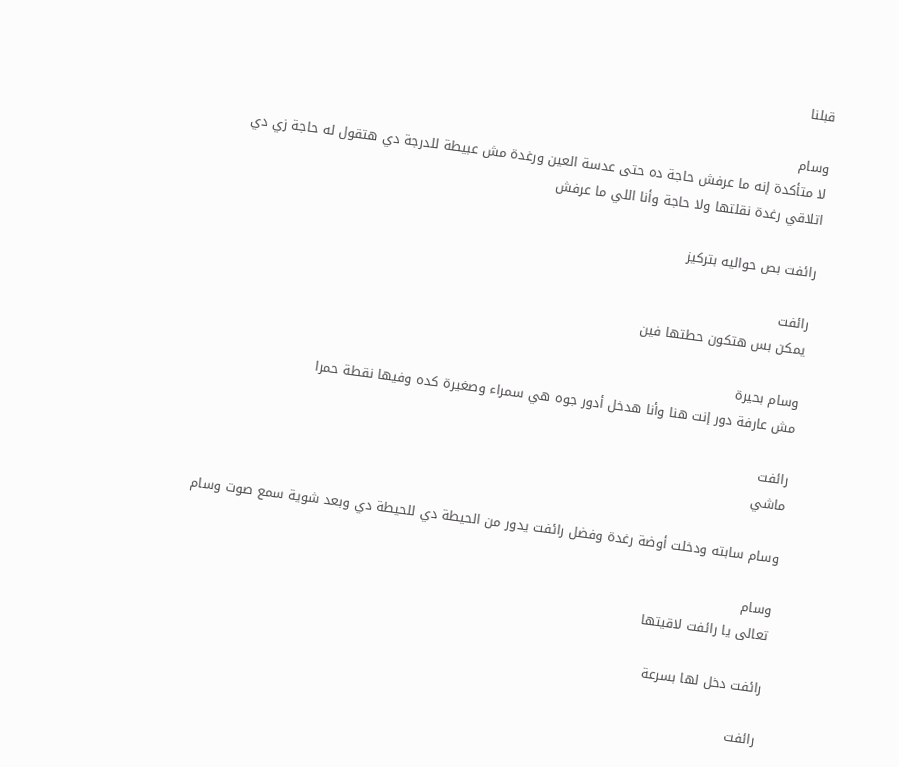قبلنا

وسام
لا متأكدة إنه ما عرفش حاجة ده حتى عدسة العين ورغدة مش عبيطة للدرجة دي هتقول له حاجة زي دي اتلاقي رغدة نقلتها ولا حاجة وأنا اللي ما عرفش

رائفت بص حواليه بتركيز

رائفت
يمكن بس هتكون حطتها فين

وسام بحيرة
مش عارفة دور إنت هنا وأنا هدخل أدور جوه هي سمراء وصغيرة كده وفيها نقطة حمرا

رائفت
ماشي

وسام سابته ودخلت أوضة رغدة وفضل رائفت يدور من الحيطة دي للحيطة دي وبعد شوية سمع صوت وسام

وسام
تعالى يا رائفت لاقيتها

رائفت دخل لها بسرعة

رائفت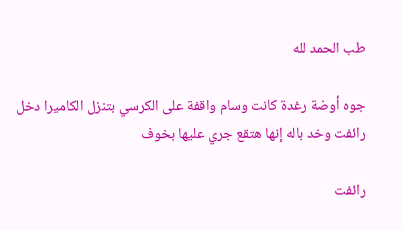طب الحمد لله

جوه أوضة رغدة كانت وسام واقفة على الكرسي بتنزل الكاميرا دخل رائفت وخد باله إنها هتقع جري عليها بخوف

رائفت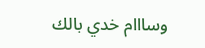وسااام خدي بالك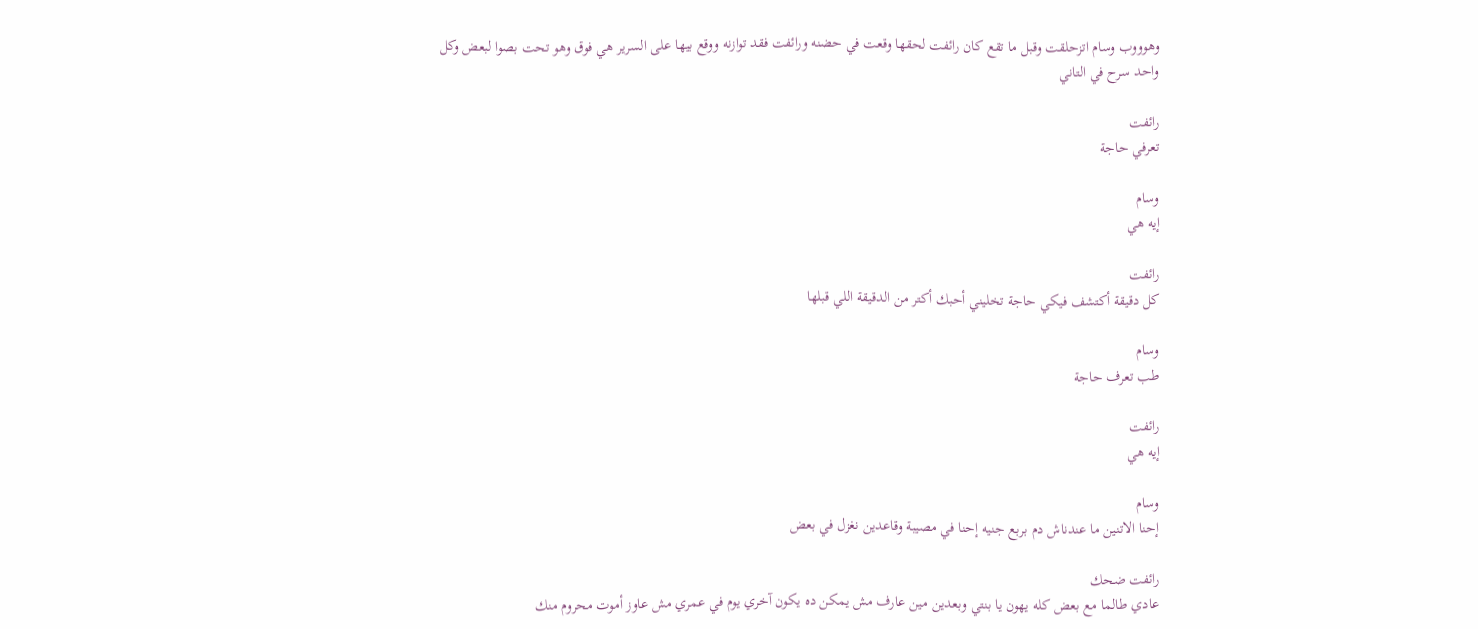وهوووب وسام اتزحلقت وقبل ما تقع كان رائفت لحقها وقعت في حضنه ورائفت فقد توازنه ووقع بيها على السرير هي فوق وهو تحت بصوا لبعض وكل واحد سرح في التاني

رائفت
تعرفي حاجة

وسام
إيه هي

رائفت
كل دقيقة أكتشف فيكي حاجة تخليني أحبك أكتر من الدقيقة اللي قبلها

وسام
طب تعرف حاجة

رائفت
إيه هي

وسام
إحنا الاتنين ما عندناش دم بربع جنيه إحنا في مصيبة وقاعدين نغزل في بعض

رائفت ضحك
عادي طالما مع بعض كله يهون يا بنتي وبعدين مين عارف مش يمكن ده يكون آخري يوم في عمري مش عاوز أموت محروم منك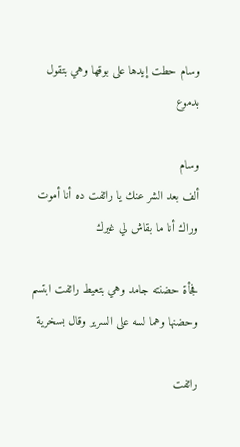وسام حطت إيدها على بوقها وهي بتقول بدموع

وسام
ألف بعد الشر عنك يا رائفت ده أنا أموت وراك أنا ما بقاش لي غيرك

فجأة حضنته جامد وهي بتعيط رائفت ابتسم وحضنها وهما لسه على السرير وقال بسخرية

رائفت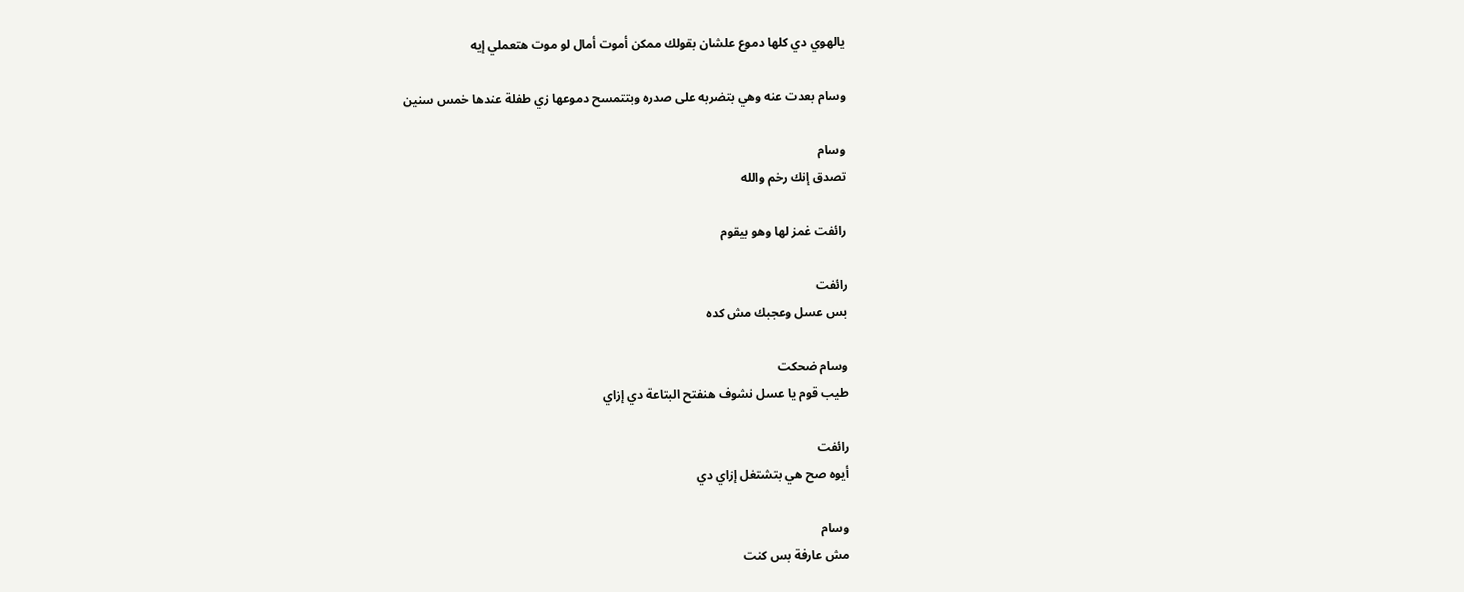يالهوي دي كلها دموع علشان بقولك ممكن أموت أمال لو موت هتعملي إيه

وسام بعدت عنه وهي بتضربه على صدره وبتتمسح دموعها زي طفلة عندها خمس سنين

وسام
تصدق إنك رخم والله

رائفت غمز لها وهو بيقوم

رائفت
بس عسل وعجبك مش كده

وسام ضحكت
طيب قوم يا عسل نشوف هنفتح البتاعة دي إزاي

رائفت
أيوه صح هي بتشتغل إزاي دي

وسام
مش عارفة بس كنت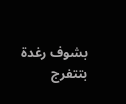بشوف رغدة بتتفرج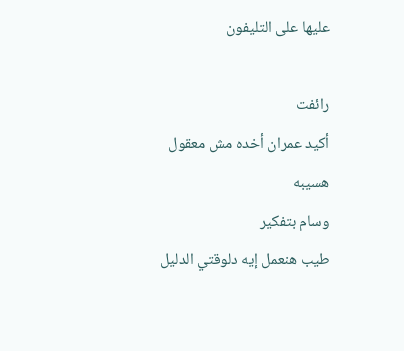عليها على التليفون

رائفت
أكيد عمران أخده مش معقول هسيبه
وسام بتفكير
طيب هنعمل إيه دلوقتي الدليل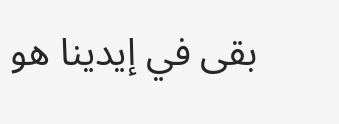بقى في إيدينا هو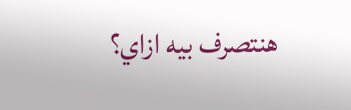هنتصرف بيه ازاي؟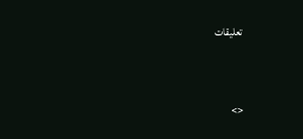تعليقات



<>